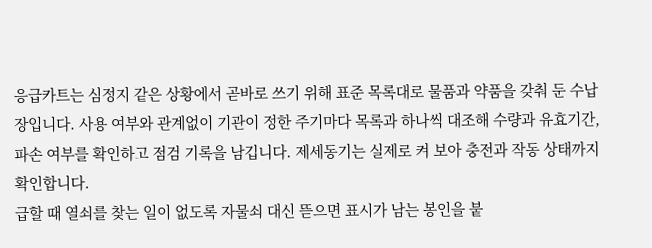응급카트는 심정지 같은 상황에서 곧바로 쓰기 위해 표준 목록대로 물품과 약품을 갖춰 둔 수납장입니다. 사용 여부와 관계없이 기관이 정한 주기마다 목록과 하나씩 대조해 수량과 유효기간, 파손 여부를 확인하고 점검 기록을 남깁니다. 제세동기는 실제로 켜 보아 충전과 작동 상태까지 확인합니다.
급할 때 열쇠를 찾는 일이 없도록 자물쇠 대신 뜯으면 표시가 남는 봉인을 붙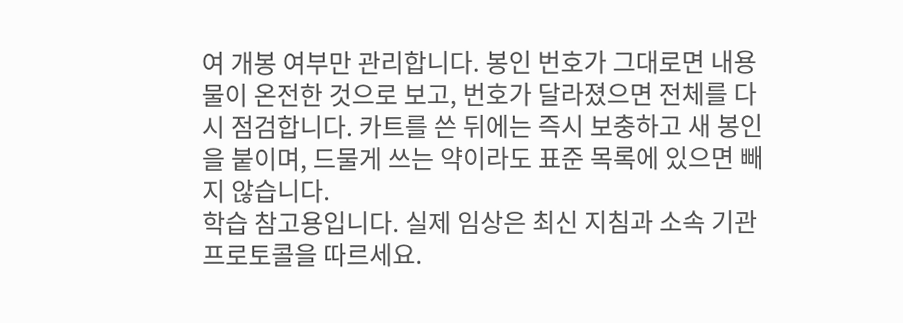여 개봉 여부만 관리합니다. 봉인 번호가 그대로면 내용물이 온전한 것으로 보고, 번호가 달라졌으면 전체를 다시 점검합니다. 카트를 쓴 뒤에는 즉시 보충하고 새 봉인을 붙이며, 드물게 쓰는 약이라도 표준 목록에 있으면 빼지 않습니다.
학습 참고용입니다. 실제 임상은 최신 지침과 소속 기관 프로토콜을 따르세요.